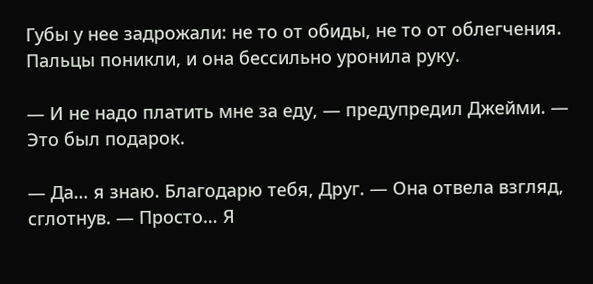Губы у нее задрожали: не то от обиды, не то от облегчения. Пальцы поникли, и она бессильно уронила руку.

— И не надо платить мне за еду, — предупредил Джейми. — Это был подарок.

— Да… я знаю. Благодарю тебя, Друг. — Она отвела взгляд, сглотнув. — Просто… Я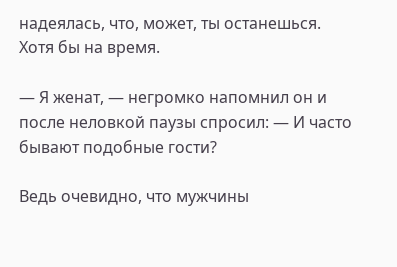надеялась, что, может, ты останешься. Хотя бы на время.

— Я женат, — негромко напомнил он и после неловкой паузы спросил: — И часто бывают подобные гости?

Ведь очевидно, что мужчины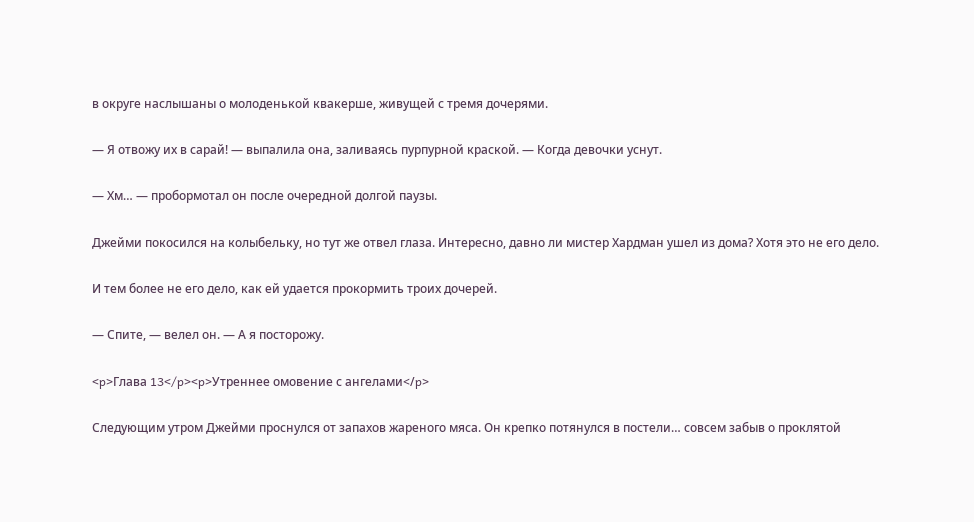в округе наслышаны о молоденькой квакерше, живущей с тремя дочерями.

— Я отвожу их в сарай! — выпалила она, заливаясь пурпурной краской. — Когда девочки уснут.

— Хм… — пробормотал он после очередной долгой паузы.

Джейми покосился на колыбельку, но тут же отвел глаза. Интересно, давно ли мистер Хардман ушел из дома? Хотя это не его дело.

И тем более не его дело, как ей удается прокормить троих дочерей.

— Спите, — велел он. — А я посторожу.

<p>Глава 13</p><p>Утреннее омовение с ангелами</p>

Следующим утром Джейми проснулся от запахов жареного мяса. Он крепко потянулся в постели… совсем забыв о проклятой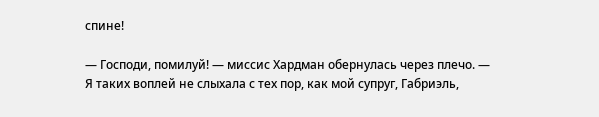спине!

— Господи, помилуй! — миссис Хардман обернулась через плечо. — Я таких воплей не слыхала с тех пор, как мой супруг, Габриэль,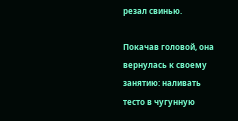резал свинью.

Покачав головой, она вернулась к своему занятию: наливать тесто в чугунную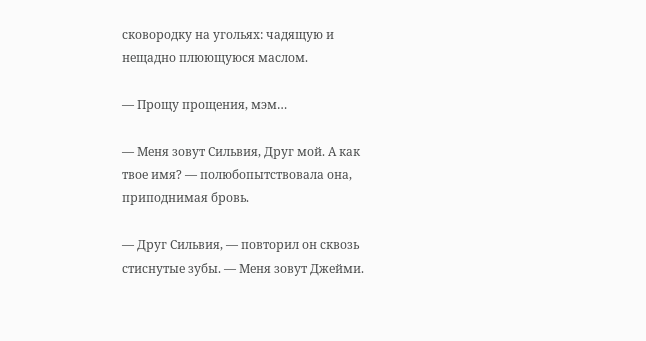сковородку на угольях: чадящую и нещадно плюющуюся маслом.

— Прощу прощения, мэм…

— Меня зовут Сильвия, Друг мой. А как твое имя? — полюбопытствовала она, приподнимая бровь.

— Друг Сильвия, — повторил он сквозь стиснутые зубы. — Меня зовут Джейми.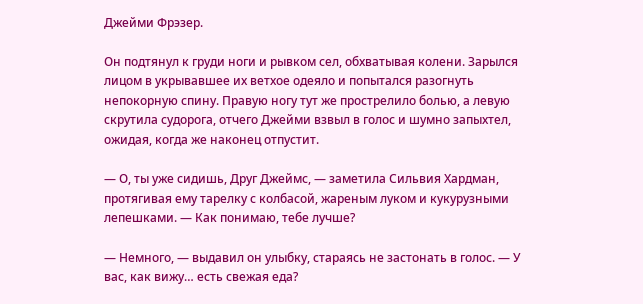Джейми Фрэзер.

Он подтянул к груди ноги и рывком сел, обхватывая колени. Зарылся лицом в укрывавшее их ветхое одеяло и попытался разогнуть непокорную спину. Правую ногу тут же прострелило болью, а левую скрутила судорога, отчего Джейми взвыл в голос и шумно запыхтел, ожидая, когда же наконец отпустит.

— О, ты уже сидишь, Друг Джеймс, — заметила Сильвия Хардман, протягивая ему тарелку с колбасой, жареным луком и кукурузными лепешками. — Как понимаю, тебе лучше?

— Немного, — выдавил он улыбку, стараясь не застонать в голос. — У вас, как вижу… есть свежая еда?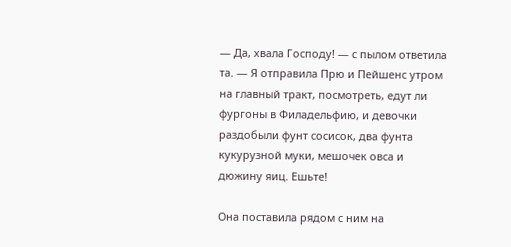— Да, хвала Господу! — с пылом ответила та. — Я отправила Прю и Пейшенс утром на главный тракт, посмотреть, едут ли фургоны в Филадельфию, и девочки раздобыли фунт сосисок, два фунта кукурузной муки, мешочек овса и дюжину яиц. Ешьте!

Она поставила рядом с ним на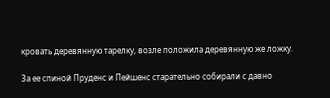кровать деревянную тарелку, возле положила деревянную же ложку.

За ее спиной Пруденс и Пейшенс старательно собирали с давно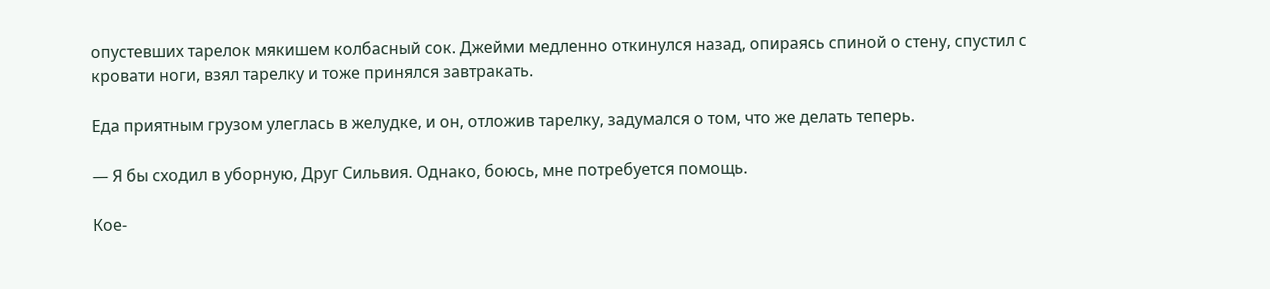опустевших тарелок мякишем колбасный сок. Джейми медленно откинулся назад, опираясь спиной о стену, спустил с кровати ноги, взял тарелку и тоже принялся завтракать.

Еда приятным грузом улеглась в желудке, и он, отложив тарелку, задумался о том, что же делать теперь.

— Я бы сходил в уборную, Друг Сильвия. Однако, боюсь, мне потребуется помощь.

Кое-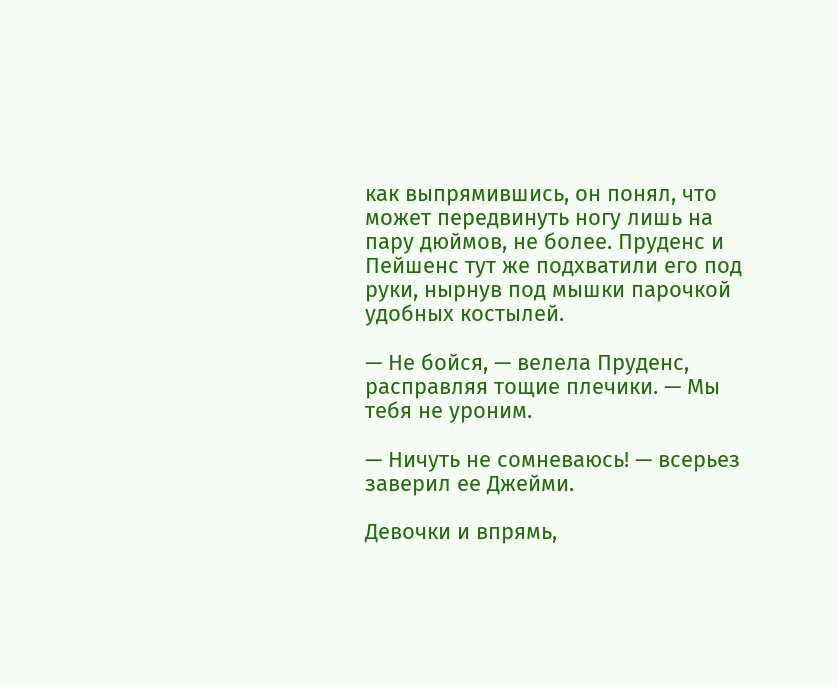как выпрямившись, он понял, что может передвинуть ногу лишь на пару дюймов, не более. Пруденс и Пейшенс тут же подхватили его под руки, нырнув под мышки парочкой удобных костылей.

— Не бойся, — велела Пруденс, расправляя тощие плечики. — Мы тебя не уроним.

— Ничуть не сомневаюсь! — всерьез заверил ее Джейми.

Девочки и впрямь,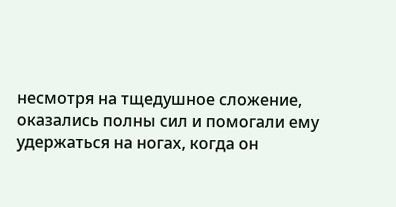несмотря на тщедушное сложение, оказались полны сил и помогали ему удержаться на ногах, когда он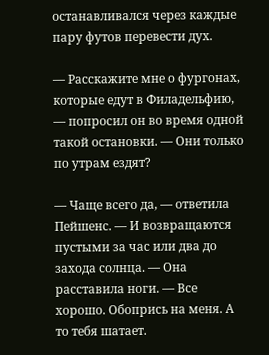останавливался через каждые пару футов перевести дух.

— Расскажите мне о фургонах, которые едут в Филадельфию, — попросил он во время одной такой остановки. — Они только по утрам ездят?

— Чаще всего да, — ответила Пейшенс. — И возвращаются пустыми за час или два до захода солнца. — Она расставила ноги. — Все хорошо. Обопрись на меня. А то тебя шатает.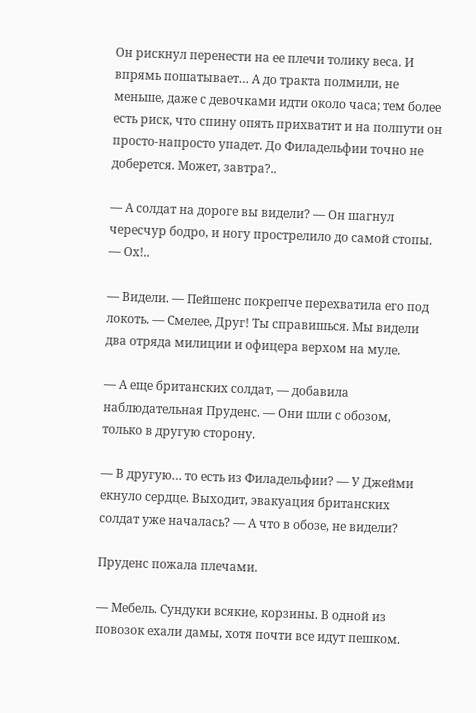Он рискнул перенести на ее плечи толику веса. И впрямь пошатывает… А до тракта полмили, не меньше, даже с девочками идти около часа; тем более есть риск, что спину опять прихватит и на полпути он просто-напросто упадет. До Филадельфии точно не доберется. Может, завтра?..

— А солдат на дороге вы видели? — Он шагнул чересчур бодро, и ногу прострелило до самой стопы. — Ох!..

— Видели. — Пейшенс покрепче перехватила его под локоть. — Смелее, Друг! Ты справишься. Мы видели два отряда милиции и офицера верхом на муле.

— А еще британских солдат, — добавила наблюдательная Пруденс. — Они шли с обозом, только в другую сторону.

— В другую… то есть из Филадельфии? — У Джейми екнуло сердце. Выходит, эвакуация британских солдат уже началась? — А что в обозе, не видели?

Пруденс пожала плечами.

— Мебель. Сундуки всякие, корзины. В одной из повозок ехали дамы, хотя почти все идут пешком.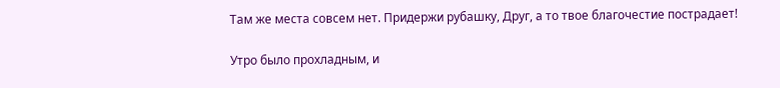Там же места совсем нет. Придержи рубашку, Друг, а то твое благочестие пострадает!

Утро было прохладным, и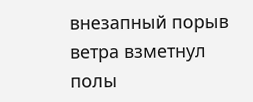внезапный порыв ветра взметнул полы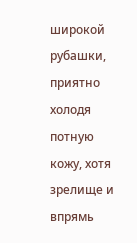широкой рубашки, приятно холодя потную кожу, хотя зрелище и впрямь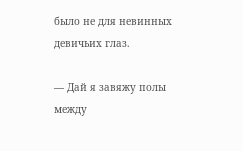было не для невинных девичьих глаз.

— Дай я завяжу полы между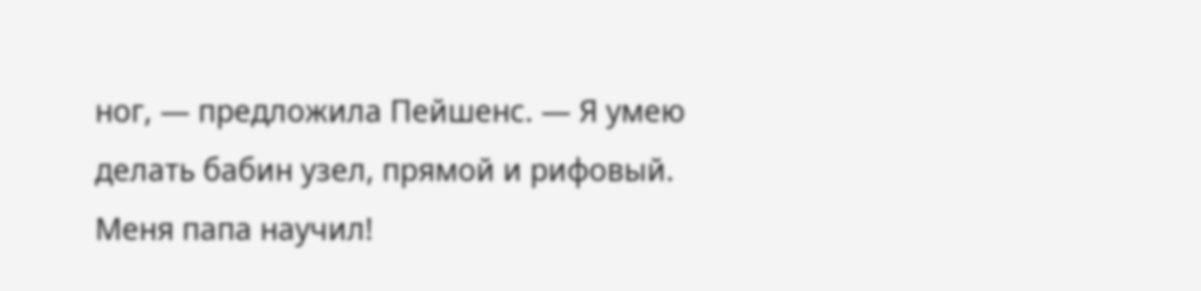ног, — предложила Пейшенс. — Я умею делать бабин узел, прямой и рифовый. Меня папа научил!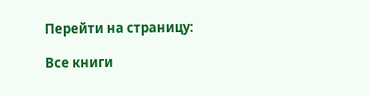Перейти на страницу:

Все книги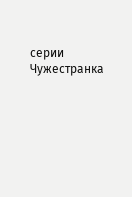серии Чужестранка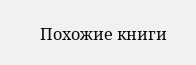Похожие книги